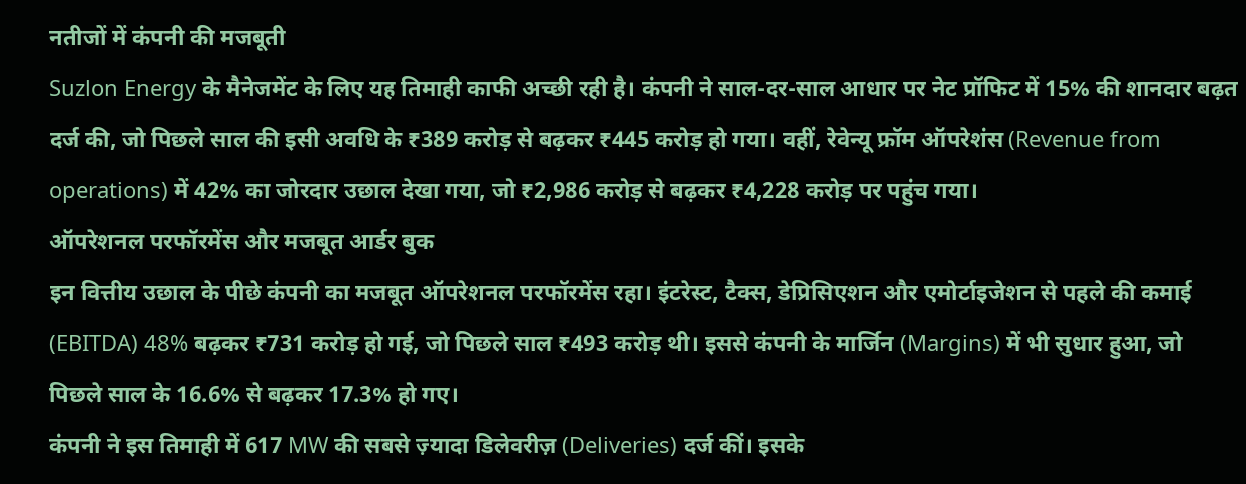नतीजों में कंपनी की मजबूती
Suzlon Energy के मैनेजमेंट के लिए यह तिमाही काफी अच्छी रही है। कंपनी ने साल-दर-साल आधार पर नेट प्रॉफिट में 15% की शानदार बढ़त दर्ज की, जो पिछले साल की इसी अवधि के ₹389 करोड़ से बढ़कर ₹445 करोड़ हो गया। वहीं, रेवेन्यू फ्रॉम ऑपरेशंस (Revenue from operations) में 42% का जोरदार उछाल देखा गया, जो ₹2,986 करोड़ से बढ़कर ₹4,228 करोड़ पर पहुंच गया।
ऑपरेशनल परफॉरमेंस और मजबूत आर्डर बुक
इन वित्तीय उछाल के पीछे कंपनी का मजबूत ऑपरेशनल परफॉरमेंस रहा। इंटरेस्ट, टैक्स, डेप्रिसिएशन और एमोर्टाइजेशन से पहले की कमाई (EBITDA) 48% बढ़कर ₹731 करोड़ हो गई, जो पिछले साल ₹493 करोड़ थी। इससे कंपनी के मार्जिन (Margins) में भी सुधार हुआ, जो पिछले साल के 16.6% से बढ़कर 17.3% हो गए।
कंपनी ने इस तिमाही में 617 MW की सबसे ज़्यादा डिलेवरीज़ (Deliveries) दर्ज कीं। इसके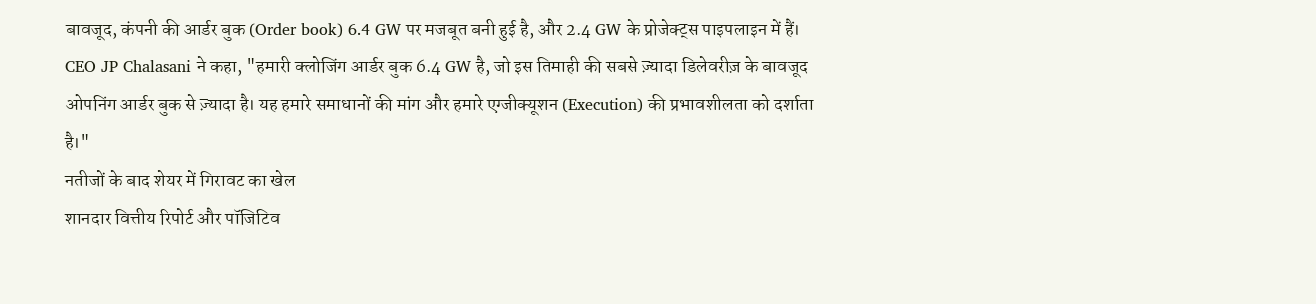बावजूद, कंपनी की आर्डर बुक (Order book) 6.4 GW पर मजबूत बनी हुई है, और 2.4 GW के प्रोजेक्ट्स पाइपलाइन में हैं। CEO JP Chalasani ने कहा, "हमारी क्लोजिंग आर्डर बुक 6.4 GW है, जो इस तिमाही की सबसे ज़्यादा डिलेवरीज़ के बावजूद ओपनिंग आर्डर बुक से ज़्यादा है। यह हमारे समाधानों की मांग और हमारे एग्जीक्यूशन (Execution) की प्रभावशीलता को दर्शाता है।"
नतीजों के बाद शेयर में गिरावट का खेल
शानदार वित्तीय रिपोर्ट और पॉजिटिव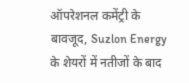ऑपरेशनल कमेंट्री के बावजूद, Suzlon Energy के शेयरों में नतीजों के बाद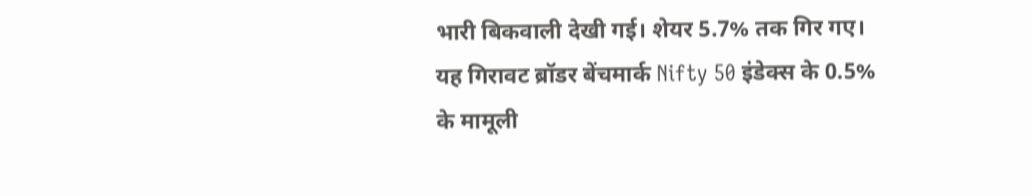भारी बिकवाली देखी गई। शेयर 5.7% तक गिर गए। यह गिरावट ब्रॉडर बेंचमार्क Nifty 50 इंडेक्स के 0.5% के मामूली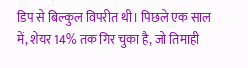डिप से बिल्कुल विपरीत थी। पिछले एक साल में, शेयर 14% तक गिर चुका है, जो तिमाही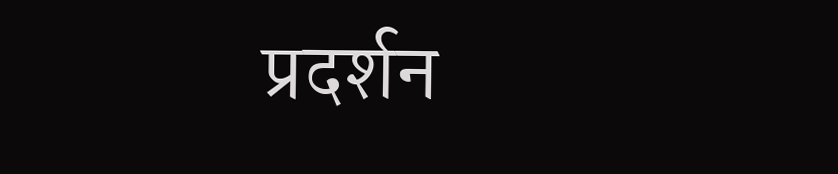प्रदर्शन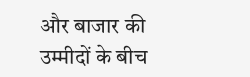और बाजार की उम्मीदों के बीच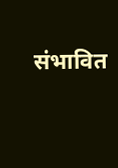संभावित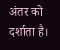अंतर को दर्शाता है।